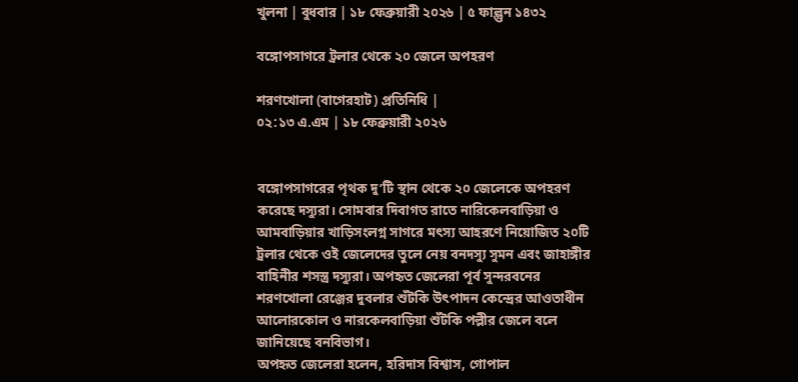খুলনা | বুধবার | ১৮ ফেব্রুয়ারী ২০২৬ | ৫ ফাল্গুন ১৪৩২

বঙ্গোপসাগরে ট্রলার থেকে ২০ জেলে অপহরণ

শরণখোলা (বাগেরহাট) প্রতিনিধি |
০২:১৩ এ.এম | ১৮ ফেব্রুয়ারী ২০২৬


বঙ্গোপসাগরের পৃথক দু’টি স্থান থেকে ২০ জেলেকে অপহরণ করেছে দস্যুরা। সোমবার দিবাগত রাতে নারিকেলবাড়িয়া ও আমবাড়িয়ার খাড়িসংলগ্ন সাগরে মৎস্য আহরণে নিয়োজিত ২০টি ট্রলার থেকে ওই জেলেদের তুলে নেয় বনদস্যু সুমন এবং জাহাঙ্গীর বাহিনীর শসস্ত্র দস্যুরা। অপহৃত জেলেরা পূর্ব সুন্দরবনের শরণখোলা রেঞ্জের দুবলার শুঁটকি উৎপাদন কেন্দ্রের আওতাধীন আলোরকোল ও নারকেলবাড়িয়া শুঁটকি পল্লীর জেলে বলে জানিয়েছে বনবিভাগ।
অপহৃত জেলেরা হলেন, হরিদাস বিশ্বাস, গোপাল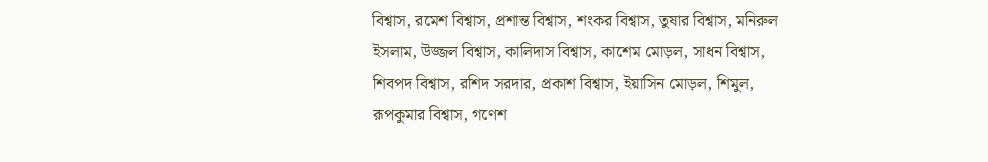বিশ্বাস, রমেশ বিশ্বাস, প্রশান্ত বিশ্বাস, শংকর বিশ্বাস, তুষার বিশ্বাস, মনিরুল ইসলাম, উজ্জল বিশ্বাস, কালিদাস বিশ্বাস, কাশেম মোড়ল, সাধন বিশ্বাস, শিবপদ বিশ্বাস, রশিদ সরদার, প্রকাশ বিশ্বাস, ইয়াসিন মোড়ল, শিমুল, রূপকুমার বিশ্বাস, গণেশ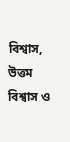বিশ্বাস, উত্তম বিশ্বাস ও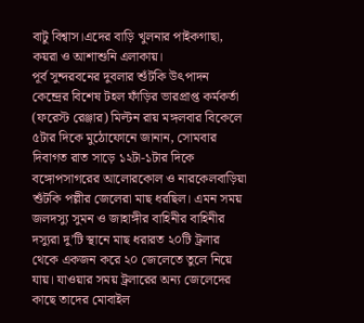বাটু বিশ্বাস।এদের বাড়ি খুলনার পাইকগাছা, কয়রা ও আশাশুনি এলাকায়।
পূর্ব সুন্দরবনের দুবলার শুঁটকি উৎপাদন কেন্দ্রের বিশেষ টহল ফাঁড়ির ভারপ্রাপ্ত কর্মকর্তা (ফরেস্ট রেঞ্জার) মিল্টন রায় মঙ্গলবার বিকেলে ৫টার দিকে মুঠোফোনে জানান, সোমবার দিবাগত রাত সাড়ে ১২টা-১টার দিকে বঙ্গোপসাগরের আলোরকোল ও নারকেলবাড়িয়া শুঁটকি পল্লীর জেলেরা মাছ ধরছিল। এমন সময় জলদস্যু সুমন ও জাহাঙ্গীর বাহিনীর বাহিনীর দস্যুরা দু’টি স্থানে মাছ ধরারত ২০টি ট্রলার থেকে একজন করে ২০ জেলেতে তুলে নিয়ে যায়। যাওয়ার সময় ট্রলারের অন্য জেলেদের কাছে তাদের মোবাইল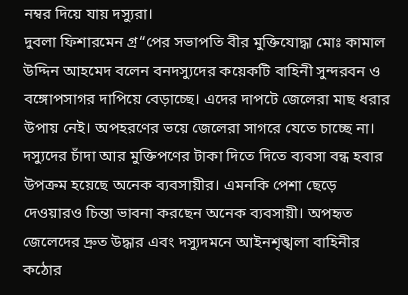নম্বর দিয়ে যায় দস্যুরা।
দুবলা ফিশারমেন গ্র“পের সভাপতি বীর মুক্তিযোদ্ধা মোঃ কামাল উদ্দিন আহমেদ বলেন বনদস্যুদের কয়েকটি বাহিনী সুন্দরবন ও বঙ্গোপসাগর দাপিয়ে বেড়াচ্ছে। এদের দাপটে জেলেরা মাছ ধরার উপায় নেই। অপহরণের ভয়ে জেলেরা সাগরে যেতে চাচ্ছে না। দস্যুদের চাঁদা আর মুক্তিপণের টাকা দিতে দিতে ব্যবসা বন্ধ হবার উপক্রম হয়েছে অনেক ব্যবসায়ীর। এমনকি পেশা ছেড়ে দেওয়ারও চিন্তা ভাবনা করছেন অনেক ব্যবসায়ী। অপহৃত জেলেদের দ্রুত উদ্ধার এবং দস্যুদমনে আইনশৃঙ্খলা বাহিনীর কঠোর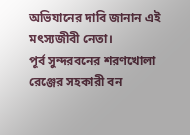অভিযানের দাবি জানান এই মৎস্যজীবী নেতা।
পূর্ব সুন্দরবনের শরণখোলা রেঞ্জের সহকারী বন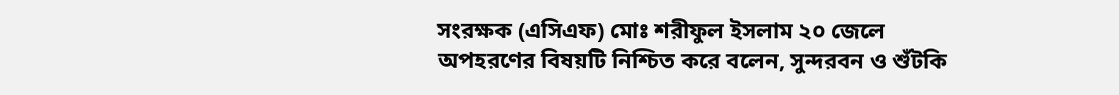সংরক্ষক (এসিএফ) মোঃ শরীফুল ইসলাম ২০ জেলে অপহরণের বিষয়টি নিশ্চিত করে বলেন, সুন্দরবন ও শুঁটকি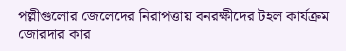পল্লীগুলোর জেলেদের নিরাপত্তায় বনরক্ষীদের টহল কার্যক্রম জোরদার কার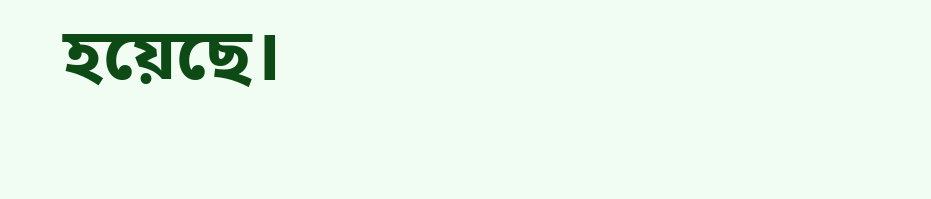হয়েছে।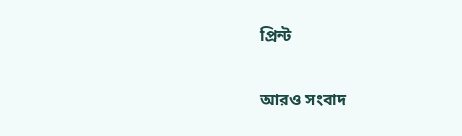প্রিন্ট

আরও সংবাদ